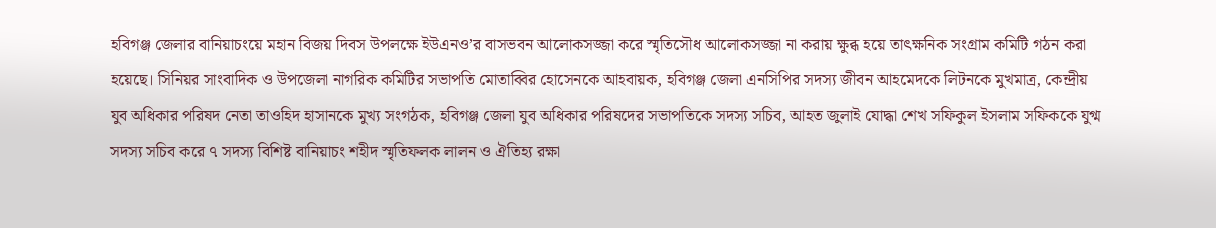হবিগঞ্জ জেলার বানিয়াচংয়ে মহান বিজয় দিবস উপলক্ষে ইউএনও’র বাসভবন আলোকসজ্জা করে স্মৃতিসৌধ আলোকসজ্জা না করায় ক্ষুব্ধ হয়ে তাৎক্ষনিক সংগ্রাম কমিটি গঠন করা হয়েছে। সিনিয়র সাংবাদিক ও উপজেলা নাগরিক কমিটির সভাপতি মোতাব্বির হোসেনকে আহবায়ক, হবিগঞ্জ জেলা এনসিপির সদস্য জীবন আহমেদকে লিটনকে মুখমাত্র, কেন্দ্রীয় যুব অধিকার পরিষদ নেতা তাওহিদ হাসানকে মুখ্য সংগঠক, হবিগঞ্জ জেলা যুব অধিকার পরিষদের সভাপতিকে সদস্য সচিব, আহত জুলাই যোদ্ধা শেখ সফিকুল ইসলাম সফিককে যুগ্ম সদস্য সচিব করে ৭ সদস্য বিশিষ্ট বানিয়াচং শহীদ স্মৃতিফলক লালন ও ঐতিহ্য রক্ষা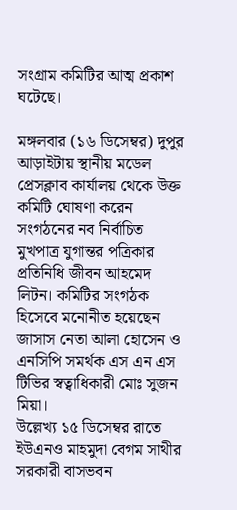সংগ্রাম কমিটির আত্ম প্রকাশ ঘটেছে।

মঙ্গলবার (১৬ ডিসেম্বর) দুপুর আড়াইটায় স্থানীয় মডেল প্রেসক্লাব কার্যালয় থেকে উক্ত কমিটি ঘোষণা করেন সংগঠনের নব নির্বাচিত মুখপাত্র যুগান্তর পত্রিকার প্রতিনিধি জীবন আহমেদ লিটন। কমিটির সংগঠক হিসেবে মনোনীত হয়েছেন জাসাস নেতা আলা হোসেন ও এনসিপি সমর্থক এস এন এস টিভির স্বত্বাধিকারী মোঃ সুজন মিয়া।
উল্লেখ্য ১৫ ডিসেম্বর রাতে ইউএনও মাহমুদা বেগম সাথীর সরকারী বাসভবন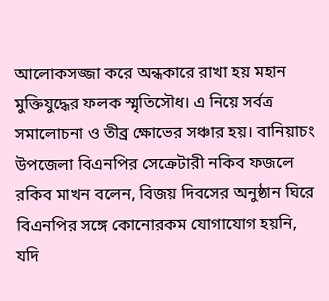আলোকসজ্জা করে অন্ধকারে রাখা হয় মহান মুক্তিযুদ্ধের ফলক স্মৃতিসৌধ। এ নিয়ে সর্বত্র সমালোচনা ও তীব্র ক্ষোভের সঞ্চার হয়। বানিয়াচং উপজেলা বিএনপির সেক্রেটারী নকিব ফজলে রকিব মাখন বলেন, বিজয় দিবসের অনুষ্ঠান ঘিরে বিএনপির সঙ্গে কোনোরকম যোগাযোগ হয়নি, যদি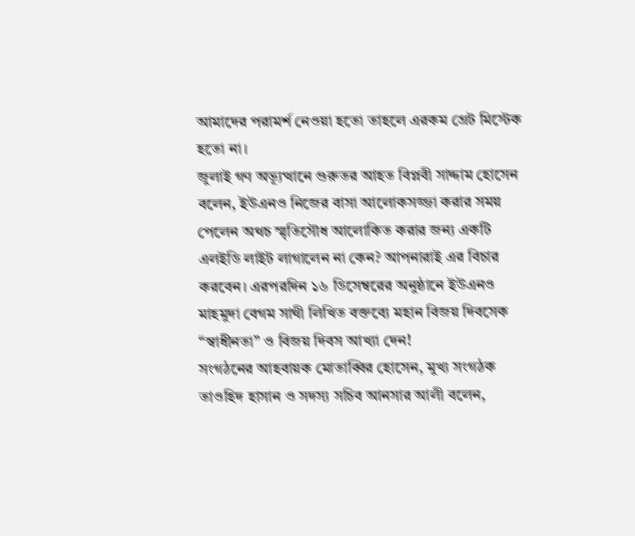আমাদের পরামর্শ নেওয়া হতো তাহলে এরকম গ্রেট মিস্টেক হতো না।
জুলাই গণ অভ্যূত্থানে গুরুতর আহত বিপ্লবী সাদ্দাম হোসেন বলেন, ইউএনও নিজের বাসা আলোকসজ্জা করার সময় পেলেন অথচ স্মৃতিসৌধ আলোকিত করার জন্য একটি এলইডি লাইট লাগালেন না কেন? আপনারাই এর বিচার করবেন। এরপরদিন ১৬ ডিসেম্বরের অনুষ্ঠানে ইউএনও মাহমুদা বেগম সাথী লিখিত বক্তব্যে মহান বিজয় দিবসেক “স্বাধীনতা” ও বিজয় দিবস আখ্যা দেন!
সংগঠনের আহবায়ক মোতাব্বির হোসেন, মুখ্য সংগঠক তাওহিদ হাসান ও সদস্য সচিব আনসার আলী বলেন,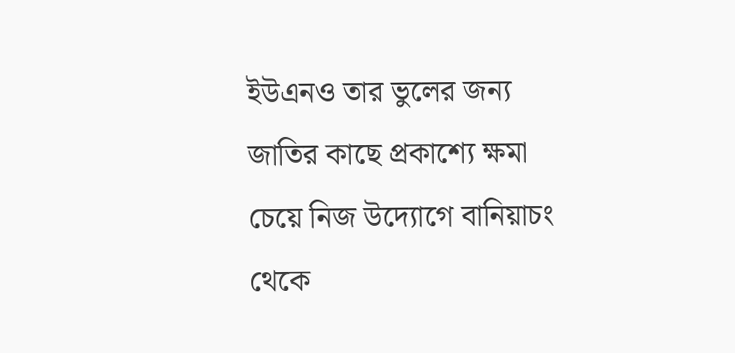ইউএনও তার ভুলের জন্য জাতির কাছে প্রকাশ্যে ক্ষমা চেয়ে নিজ উদ্যোগে বানিয়াচং থেকে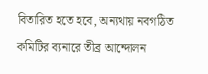বিতারিত হতে হবে, অন্যথায় নবগঠিত কমিটির ব্যনারে তীব্র আন্দোলন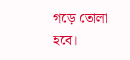গড়ে তোলা হবে।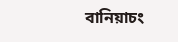বানিয়াচং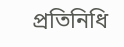প্রতিনিধি